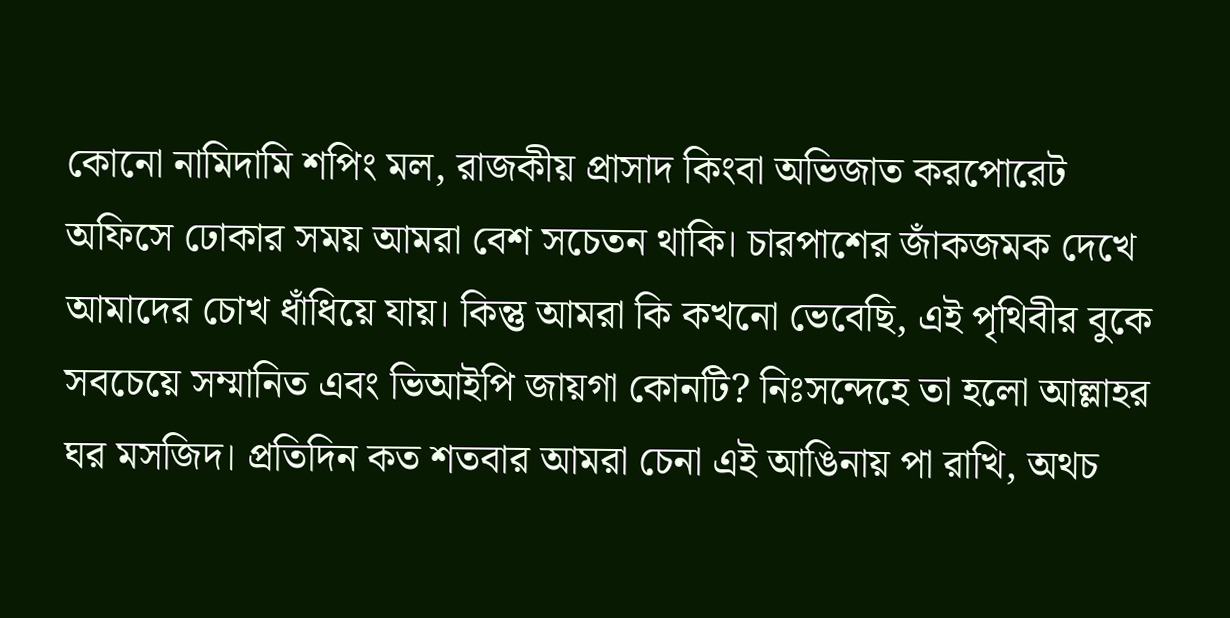কোনো নামিদামি শপিং মল, রাজকীয় প্রাসাদ কিংবা অভিজাত করপোরেট অফিসে ঢোকার সময় আমরা বেশ সচেতন থাকি। চারপাশের জাঁকজমক দেখে আমাদের চোখ ধাঁধিয়ে যায়। কিন্তু আমরা কি কখনো ভেবেছি, এই পৃথিবীর বুকে সবচেয়ে সম্মানিত এবং ভিআইপি জায়গা কোনটি? নিঃসন্দেহে তা হলো আল্লাহর ঘর মসজিদ। প্রতিদিন কত শতবার আমরা চেনা এই আঙিনায় পা রাখি, অথচ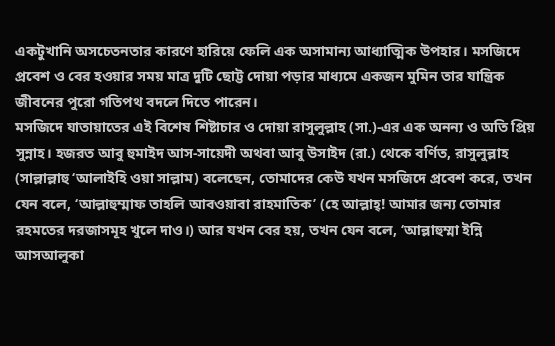একটুখানি অসচেতনতার কারণে হারিয়ে ফেলি এক অসামান্য আধ্যাত্মিক উপহার। মসজিদে প্রবেশ ও বের হওয়ার সময় মাত্র দুটি ছোট্ট দোয়া পড়ার মাধ্যমে একজন মুমিন তার যান্ত্রিক জীবনের পুরো গতিপথ বদলে দিতে পারেন।
মসজিদে যাতায়াতের এই বিশেষ শিষ্টাচার ও দোয়া রাসুলুল্লাহ (সা.)-এর এক অনন্য ও অতি প্রিয় সুন্নাহ। হজরত আবু হুমাইদ আস-সায়েদী অথবা আবু উসাইদ (রা.) থেকে বর্ণিত, রাসুলুল্লাহ (সাল্লাল্লাহু ‘আলাইহি ওয়া সাল্লাম) বলেছেন, তোমাদের কেউ যখন মসজিদে প্রবেশ করে, তখন যেন বলে, ‘আল্লাহুম্মাফ তাহলি আবওয়াবা রাহমাতিক’ (হে আল্লাহ্! আমার জন্য তোমার রহমতের দরজাসমূহ খুলে দাও।) আর যখন বের হয়, তখন যেন বলে, ‘আল্লাহুম্মা ইন্নি আসআলুকা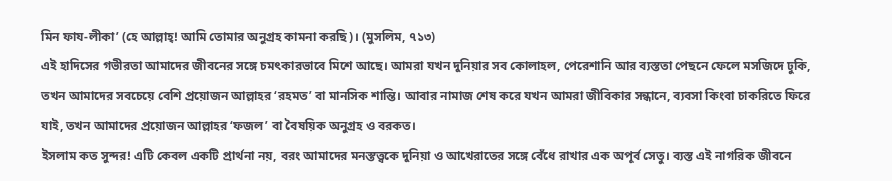মিন ফায-লীকা’ (হে আল্লাহ্! আমি তোমার অনুগ্রহ কামনা করছি)। (মুসলিম, ৭১৩)
এই হাদিসের গভীরতা আমাদের জীবনের সঙ্গে চমৎকারভাবে মিশে আছে। আমরা যখন দুনিয়ার সব কোলাহল, পেরেশানি আর ব্যস্ততা পেছনে ফেলে মসজিদে ঢুকি, তখন আমাদের সবচেয়ে বেশি প্রয়োজন আল্লাহর ‘রহমত’ বা মানসিক শান্তি। আবার নামাজ শেষ করে যখন আমরা জীবিকার সন্ধানে, ব্যবসা কিংবা চাকরিতে ফিরে যাই, তখন আমাদের প্রয়োজন আল্লাহর ‘ফজল’ বা বৈষয়িক অনুগ্রহ ও বরকত।
ইসলাম কত সুন্দর! এটি কেবল একটি প্রার্থনা নয়, বরং আমাদের মনস্তত্ত্বকে দুনিয়া ও আখেরাতের সঙ্গে বেঁধে রাখার এক অপূর্ব সেতু। ব্যস্ত এই নাগরিক জীবনে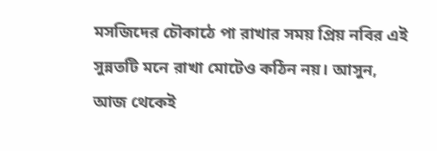মসজিদের চৌকাঠে পা রাখার সময় প্রিয় নবির এই সুন্নতটি মনে রাখা মোটেও কঠিন নয়। আসুন, আজ থেকেই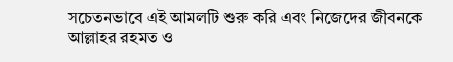সচেতনভাবে এই আমলটি শুরু করি এবং নিজেদের জীবনকে আল্লাহর রহমত ও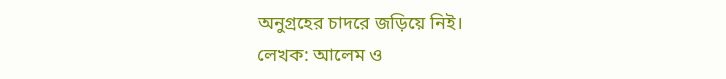অনুগ্রহের চাদরে জড়িয়ে নিই।
লেখক: আলেম ও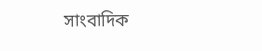সাংবাদিক